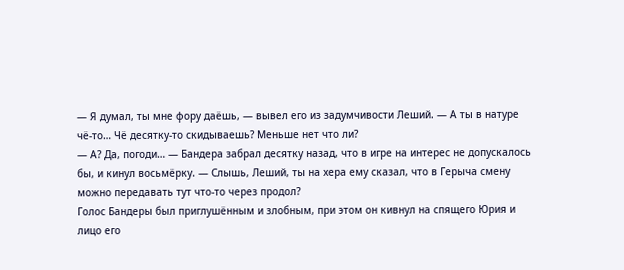— Я думал, ты мне фору даёшь, — вывел его из задумчивости Леший. — А ты в натуре чё-то… Чё десятку-то скидываешь? Меньше нет что ли?
— А? Да, погоди… — Бандера забрал десятку назад, что в игре на интерес не допускалось бы, и кинул восьмёрку. — Слышь, Леший, ты на хера ему сказал, что в Герыча смену можно передавать тут что-то через продол?
Голос Бандеры был приглушённым и злобным, при этом он кивнул на спящего Юрия и лицо его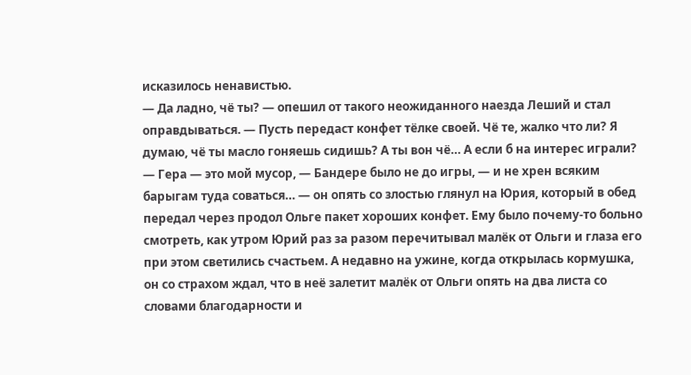исказилось ненавистью.
— Да ладно, чё ты? — опешил от такого неожиданного наезда Леший и стал оправдываться. — Пусть передаст конфет тёлке своей. Чё те, жалко что ли? Я думаю, чё ты масло гоняешь сидишь? А ты вон чё… А если б на интерес играли?
— Гера — это мой мусор, — Бандере было не до игры, — и не хрен всяким барыгам туда соваться… — он опять со злостью глянул на Юрия, который в обед передал через продол Ольге пакет хороших конфет. Ему было почему-то больно смотреть, как утром Юрий раз за разом перечитывал малёк от Ольги и глаза его при этом светились счастьем. А недавно на ужине, когда открылась кормушка, он со страхом ждал, что в неё залетит малёк от Ольги опять на два листа со словами благодарности и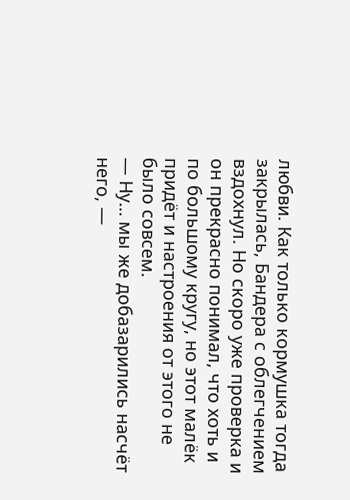любви. Как только кормушка тогда закрылась, Бандера с облегчением вздохнул. Но скоро уже проверка и он прекрасно понимал, что хоть и по большому кругу, но этот малёк придёт и настроения от этого не было совсем.
— Ну… мы же добазарились насчёт него, —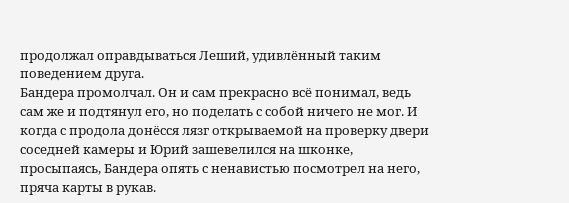продолжал оправдываться Леший, удивлённый таким поведением друга.
Бандера промолчал. Он и сам прекрасно всё понимал, ведь сам же и подтянул его, но поделать с собой ничего не мог. И когда с продола донёсся лязг открываемой на проверку двери соседней камеры и Юрий зашевелился на шконке, просыпаясь, Бандера опять с ненавистью посмотрел на него, пряча карты в рукав.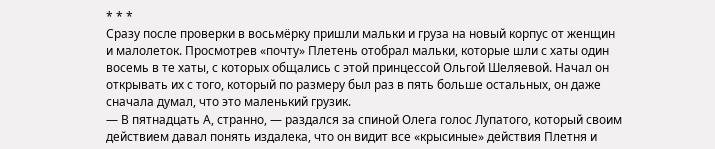* * *
Сразу после проверки в восьмёрку пришли мальки и груза на новый корпус от женщин и малолеток. Просмотрев «почту» Плетень отобрал мальки, которые шли с хаты один восемь в те хаты, с которых общались с этой принцессой Ольгой Шеляевой. Начал он открывать их с того, который по размеру был раз в пять больше остальных, он даже сначала думал, что это маленький грузик.
— В пятнадцать А, странно, — раздался за спиной Олега голос Лупатого, который своим действием давал понять издалека, что он видит все «крысиные» действия Плетня и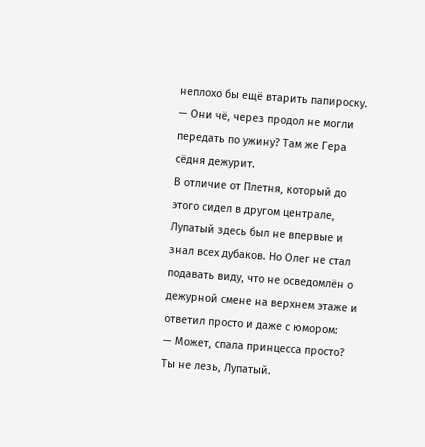неплохо бы ещё втарить папироску. — Они чё, через продол не могли передать по ужину? Там же Гера сёдня дежурит.
В отличие от Плетня, который до этого сидел в другом централе, Лупатый здесь был не впервые и знал всех дубаков. Но Олег не стал подавать виду, что не осведомлён о дежурной смене на верхнем этаже и ответил просто и даже с юмором:
— Может, спала принцесса просто? Ты не лезь, Лупатый.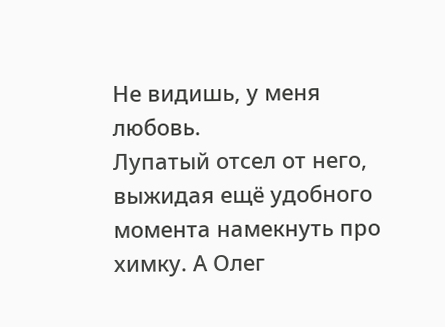Не видишь, у меня любовь.
Лупатый отсел от него, выжидая ещё удобного момента намекнуть про химку. А Олег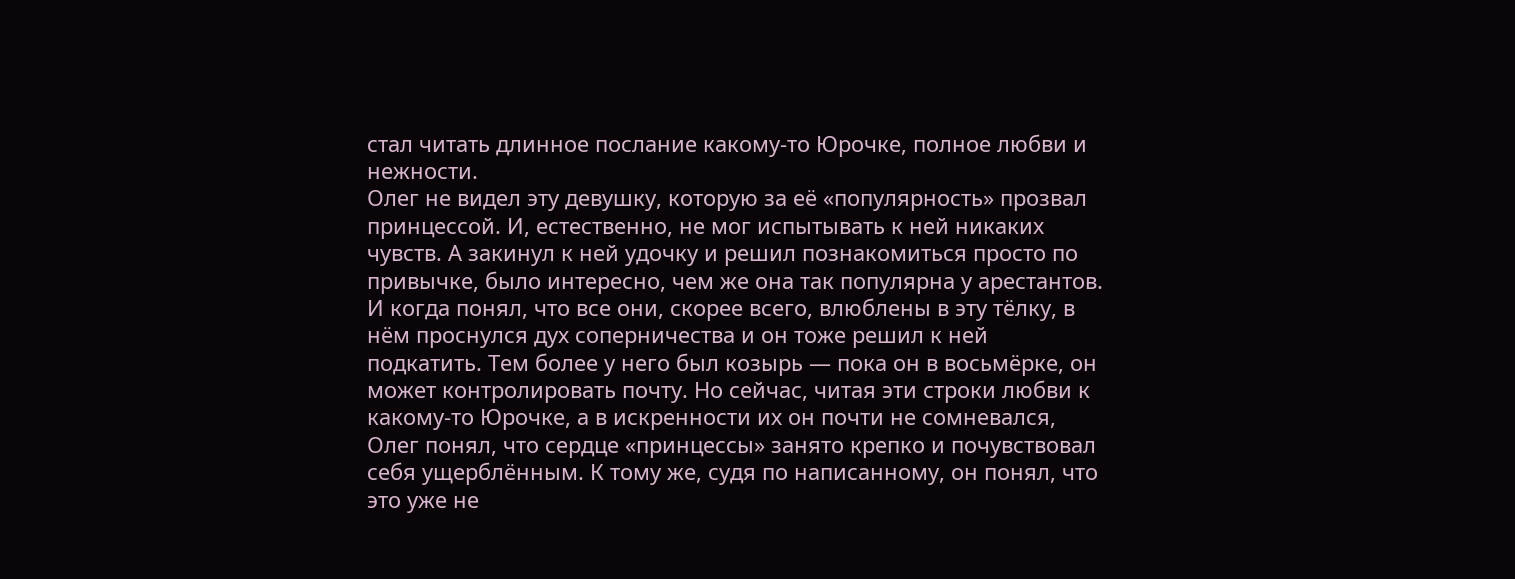стал читать длинное послание какому-то Юрочке, полное любви и нежности.
Олег не видел эту девушку, которую за её «популярность» прозвал принцессой. И, естественно, не мог испытывать к ней никаких чувств. А закинул к ней удочку и решил познакомиться просто по привычке, было интересно, чем же она так популярна у арестантов. И когда понял, что все они, скорее всего, влюблены в эту тёлку, в нём проснулся дух соперничества и он тоже решил к ней подкатить. Тем более у него был козырь — пока он в восьмёрке, он может контролировать почту. Но сейчас, читая эти строки любви к какому-то Юрочке, а в искренности их он почти не сомневался, Олег понял, что сердце «принцессы» занято крепко и почувствовал себя ущерблённым. К тому же, судя по написанному, он понял, что это уже не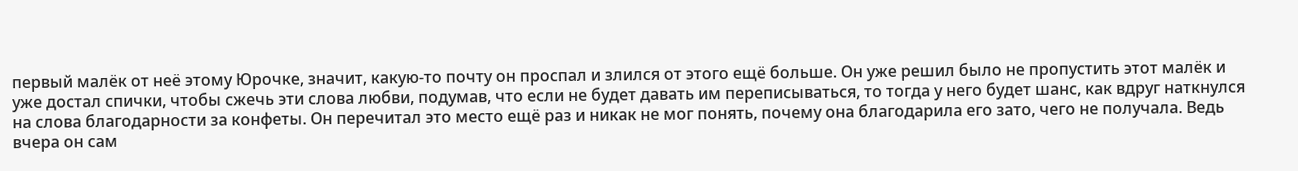первый малёк от неё этому Юрочке, значит, какую-то почту он проспал и злился от этого ещё больше. Он уже решил было не пропустить этот малёк и уже достал спички, чтобы сжечь эти слова любви, подумав, что если не будет давать им переписываться, то тогда у него будет шанс, как вдруг наткнулся на слова благодарности за конфеты. Он перечитал это место ещё раз и никак не мог понять, почему она благодарила его зато, чего не получала. Ведь вчера он сам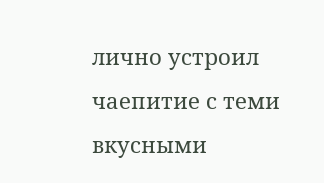лично устроил чаепитие с теми вкусными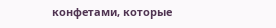конфетами, которые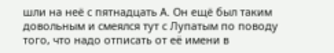шли на неё с пятнадцать А. Он ещё был таким довольным и смеялся тут с Лупатым по поводу того, что надо отписать от её имени в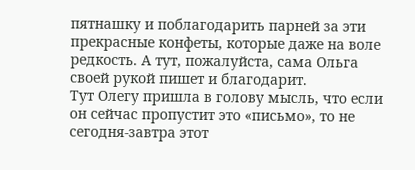пятнашку и поблагодарить парней за эти прекрасные конфеты, которые даже на воле редкость. А тут, пожалуйста, сама Ольга своей рукой пишет и благодарит.
Тут Олегу пришла в голову мысль, что если он сейчас пропустит это «письмо», то не сегодня-завтра этот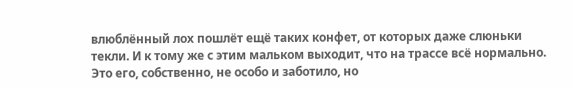влюблённый лох пошлёт ещё таких конфет, от которых даже слюньки текли. И к тому же с этим мальком выходит, что на трассе всё нормально. Это его, собственно, не особо и заботило, но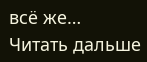всё же…
Читать дальше